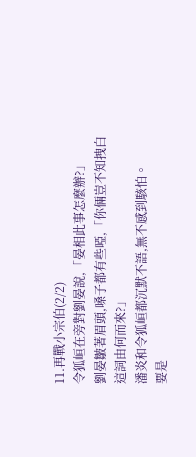11.再戰小宗伯(2/2)
令狐峘在旁對劉晏說,「晏相此事怎麼辦?」
劉晏皺著眉頭,嗓子都有些啞,「你倆豈不知拽白這詞由何而來?」
潘炎和令狐峘都沉默不語,無不感到駭怕。
要是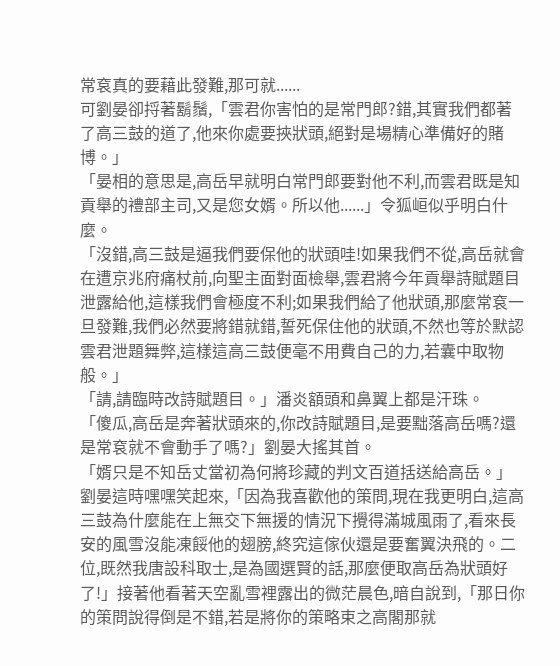常袞真的要藉此發難,那可就......
可劉晏卻捋著鬍鬚,「雲君你害怕的是常門郎?錯,其實我們都著了高三鼓的道了,他來你處要挾狀頭,絕對是場精心準備好的賭博。」
「晏相的意思是,高岳早就明白常門郎要對他不利,而雲君既是知貢舉的禮部主司,又是您女婿。所以他......」令狐峘似乎明白什麼。
「沒錯,高三鼓是逼我們要保他的狀頭哇!如果我們不從,高岳就會在遭京兆府痛杖前,向聖主面對面檢舉,雲君將今年貢舉詩賦題目泄露給他,這樣我們會極度不利;如果我們給了他狀頭,那麼常袞一旦發難,我們必然要將錯就錯,誓死保住他的狀頭,不然也等於默認雲君泄題舞弊,這樣這高三鼓便毫不用費自己的力,若囊中取物般。」
「請,請臨時改詩賦題目。」潘炎額頭和鼻翼上都是汗珠。
「傻瓜,高岳是奔著狀頭來的,你改詩賦題目,是要黜落高岳嗎?還是常袞就不會動手了嗎?」劉晏大搖其首。
「婿只是不知岳丈當初為何將珍藏的判文百道括送給高岳。」
劉晏這時嘿嘿笑起來,「因為我喜歡他的策問,現在我更明白,這高三鼓為什麼能在上無交下無援的情況下攪得滿城風雨了,看來長安的風雪沒能凍餒他的翅膀,終究這傢伙還是要奮翼決飛的。二位,既然我唐設科取士,是為國選賢的話,那麼便取高岳為狀頭好了!」接著他看著天空亂雪裡露出的微茫晨色,暗自說到,「那日你的策問說得倒是不錯,若是將你的策略束之高閣那就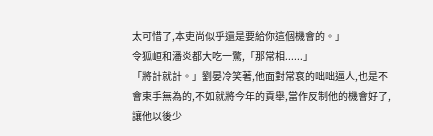太可惜了,本吏尚似乎還是要給你這個機會的。」
令狐峘和潘炎都大吃一驚,「那常相......」
「將計就計。」劉晏冷笑著,他面對常袞的咄咄逼人,也是不會束手無為的,不如就將今年的貢舉,當作反制他的機會好了,讓他以後少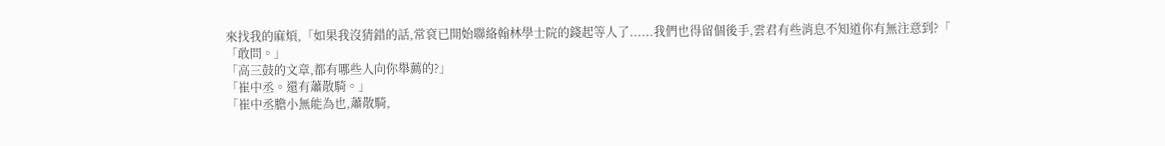來找我的麻煩,「如果我沒猜錯的話,常袞已開始聯絡翰林學士院的錢起等人了......我們也得留個後手,雲君有些消息不知道你有無注意到?「
「敢問。」
「高三鼓的文章,都有哪些人向你舉薦的?」
「崔中丞。還有蕭散騎。」
「崔中丞膽小無能為也,蕭散騎,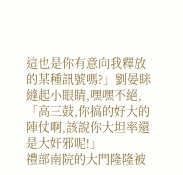這也是你有意向我釋放的某種訊號嗎?」劉晏眯縫起小眼睛,嘿嘿不絕,「高三鼓,你搞的好大的陣仗啊,該說你大坦率還是大奸邪呢!」
禮部南院的大門隆隆被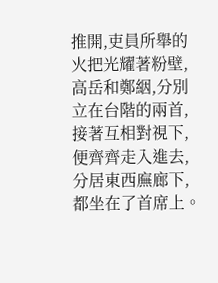推開,吏員所舉的火把光耀著粉壁,高岳和鄭絪,分別立在台階的兩首,接著互相對視下,便齊齊走入進去,分居東西廡廊下,都坐在了首席上。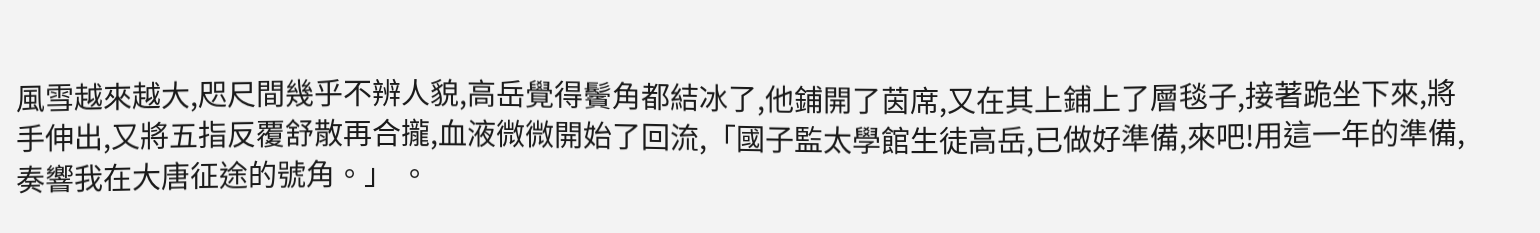風雪越來越大,咫尺間幾乎不辨人貌,高岳覺得鬢角都結冰了,他鋪開了茵席,又在其上鋪上了層毯子,接著跪坐下來,將手伸出,又將五指反覆舒散再合攏,血液微微開始了回流,「國子監太學館生徒高岳,已做好準備,來吧!用這一年的準備,奏響我在大唐征途的號角。」 。